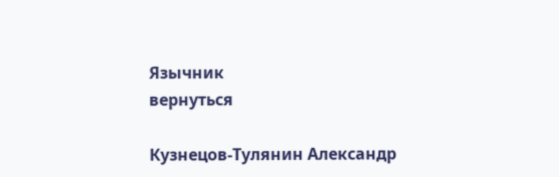Язычник
вернуться

Кузнецов-Тулянин Александр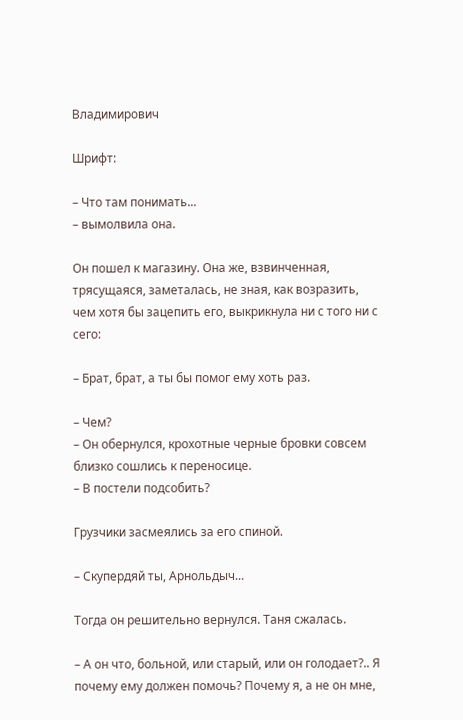Владимирович

Шрифт:

– Что там понимать...
– вымолвила она.

Он пошел к магазину. Она же, взвинченная, трясущаяся, заметалась, не зная, как возразить, чем хотя бы зацепить его, выкрикнула ни с того ни с сего:

– Брат, брат, а ты бы помог ему хоть раз.

– Чем?
– Он обернулся, крохотные черные бровки совсем близко сошлись к переносице.
– В постели подсобить?

Грузчики засмеялись за его спиной.

– Скупердяй ты, Арнольдыч...

Тогда он решительно вернулся. Таня сжалась.

– А он что, больной, или старый, или он голодает?.. Я почему ему должен помочь? Почему я, а не он мне,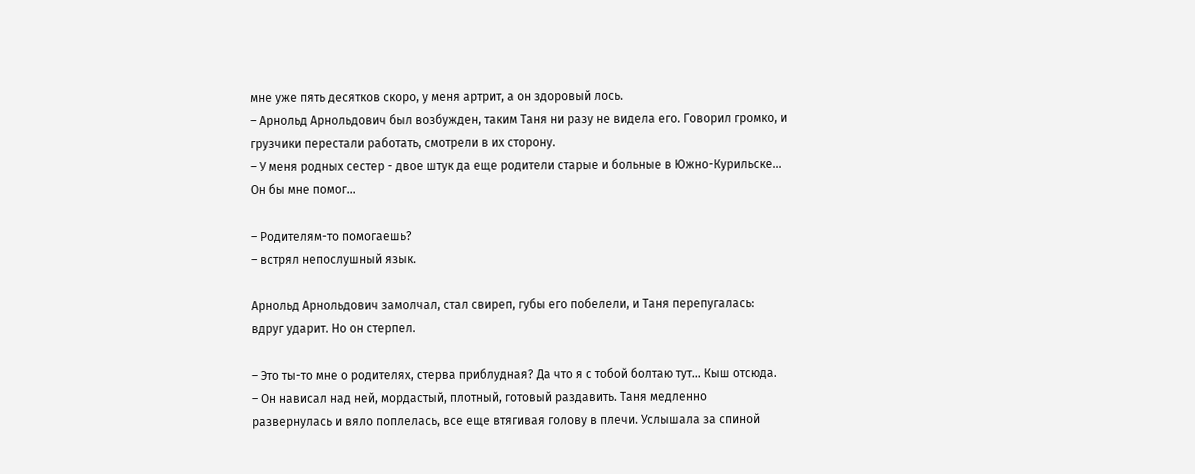мне уже пять десятков скоро, у меня артрит, а он здоровый лось.
– Арнольд Арнольдович был возбужден, таким Таня ни разу не видела его. Говорил громко, и грузчики перестали работать, смотрели в их сторону.
– У меня родных сестер - двое штук да еще родители старые и больные в Южно-Курильске... Он бы мне помог...

– Родителям-то помогаешь?
– встрял непослушный язык.

Арнольд Арнольдович замолчал, стал свиреп, губы его побелели, и Таня перепугалась: вдруг ударит. Но он стерпел.

– Это ты-то мне о родителях, стерва приблудная? Да что я с тобой болтаю тут... Кыш отсюда.
– Он нависал над ней, мордастый, плотный, готовый раздавить. Таня медленно развернулась и вяло поплелась, все еще втягивая голову в плечи. Услышала за спиной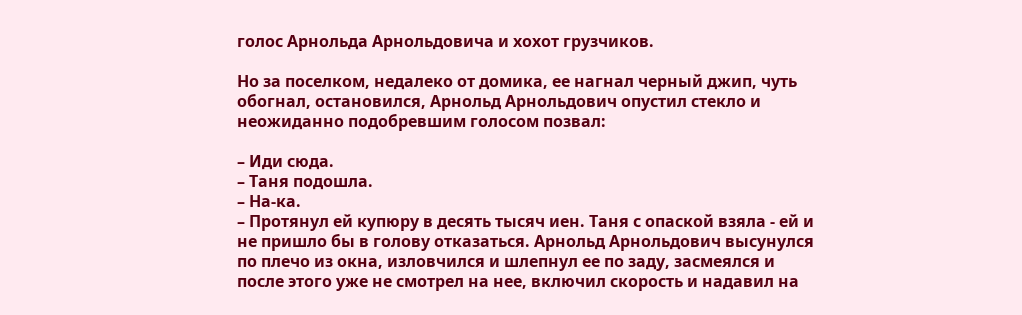голос Арнольда Арнольдовича и хохот грузчиков.

Но за поселком, недалеко от домика, ее нагнал черный джип, чуть обогнал, остановился, Арнольд Арнольдович опустил стекло и неожиданно подобревшим голосом позвал:

– Иди сюда.
– Таня подошла.
– На-ка.
– Протянул ей купюру в десять тысяч иен. Таня с опаской взяла - ей и не пришло бы в голову отказаться. Арнольд Арнольдович высунулся по плечо из окна, изловчился и шлепнул ее по заду, засмеялся и после этого уже не смотрел на нее, включил скорость и надавил на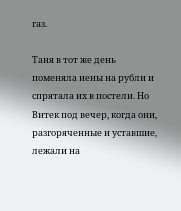газ.

Таня в тот же день поменяла иены на рубли и спрятала их в постели. Но Витек под вечер, когда они, разгоряченные и уставшие, лежали на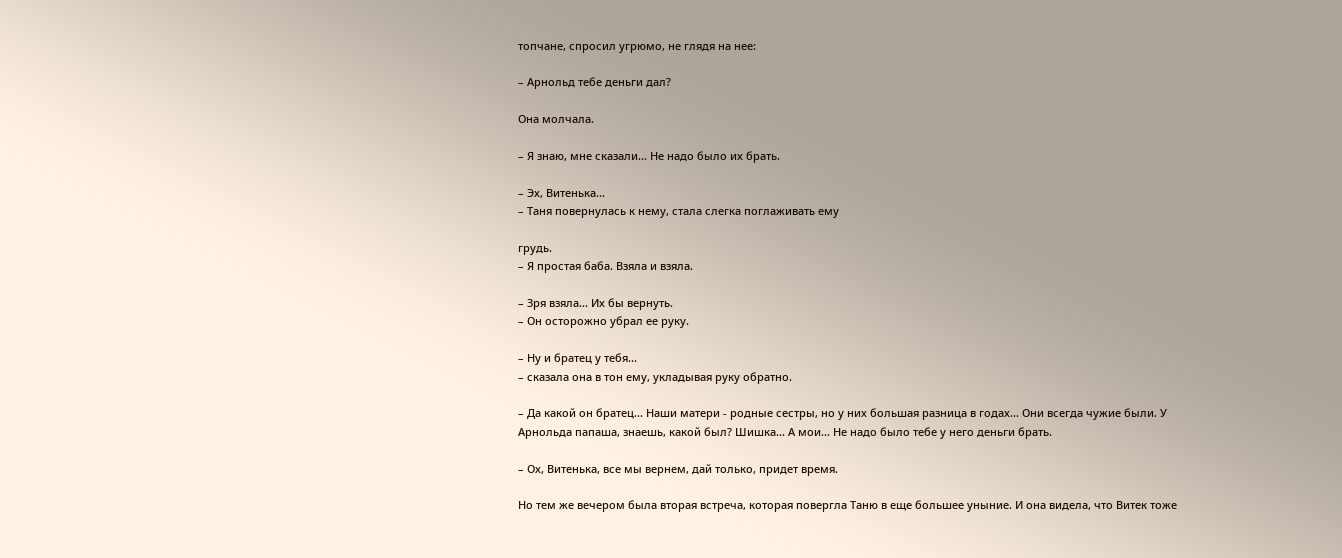топчане, спросил угрюмо, не глядя на нее:

– Арнольд тебе деньги дал?

Она молчала.

– Я знаю, мне сказали... Не надо было их брать.

– Эх, Витенька...
– Таня повернулась к нему, стала слегка поглаживать ему

грудь.
– Я простая баба. Взяла и взяла.

– Зря взяла... Их бы вернуть.
– Он осторожно убрал ее руку.

– Ну и братец у тебя...
– сказала она в тон ему, укладывая руку обратно.

– Да какой он братец... Наши матери - родные сестры, но у них большая разница в годах... Они всегда чужие были. У Арнольда папаша, знаешь, какой был? Шишка... А мои... Не надо было тебе у него деньги брать.

– Ох, Витенька, все мы вернем, дай только, придет время.

Но тем же вечером была вторая встреча, которая повергла Таню в еще большее уныние. И она видела, что Витек тоже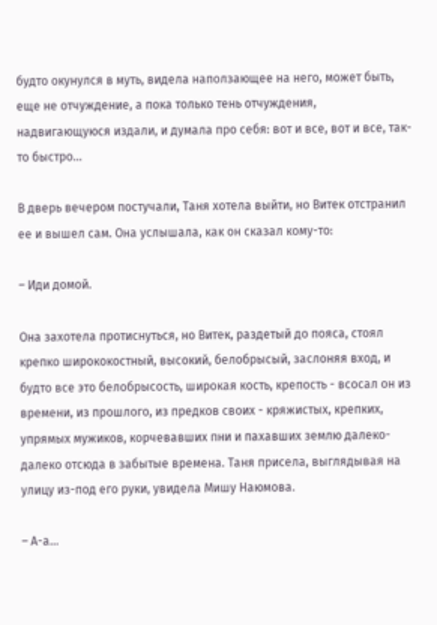будто окунулся в муть, видела наползающее на него, может быть, еще не отчуждение, а пока только тень отчуждения, надвигающуюся издали, и думала про себя: вот и все, вот и все, так-то быстро...

В дверь вечером постучали, Таня хотела выйти, но Витек отстранил ее и вышел сам. Она услышала, как он сказал кому-то:

– Иди домой.

Она захотела протиснуться, но Витек, раздетый до пояса, стоял крепко ширококостный, высокий, белобрысый, заслоняя вход, и будто все это белобрысость, широкая кость, крепость - всосал он из времени, из прошлого, из предков своих - кряжистых, крепких, упрямых мужиков, корчевавших пни и пахавших землю далеко-далеко отсюда в забытые времена. Таня присела, выглядывая на улицу из-под его руки, увидела Мишу Наюмова.

– А-а...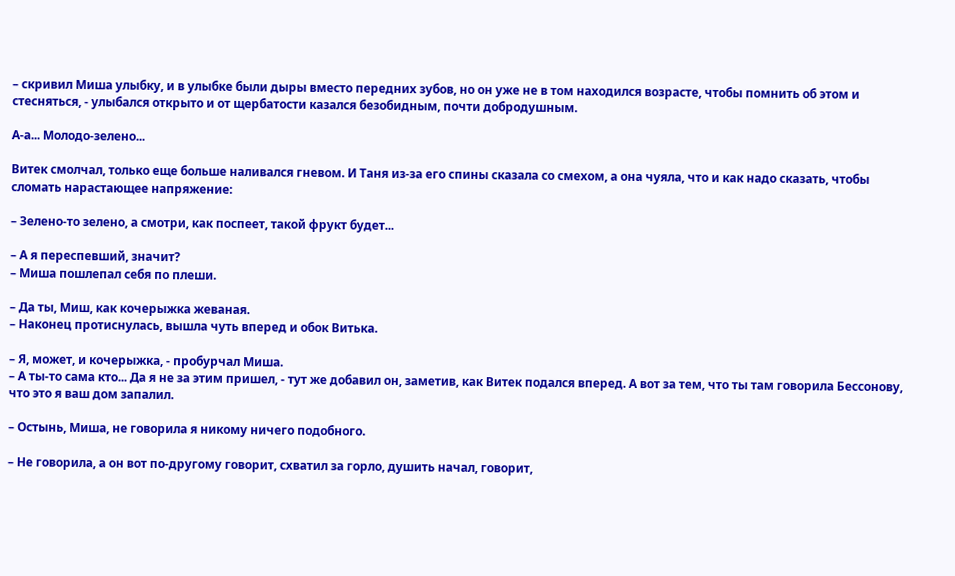– скривил Миша улыбку, и в улыбке были дыры вместо передних зубов, но он уже не в том находился возрасте, чтобы помнить об этом и стесняться, - улыбался открыто и от щербатости казался безобидным, почти добродушным.

А-а... Молодо-зелено...

Витек смолчал, только еще больше наливался гневом. И Таня из-за его спины сказала со смехом, а она чуяла, что и как надо сказать, чтобы сломать нарастающее напряжение:

– Зелено-то зелено, а смотри, как поспеет, такой фрукт будет...

– А я переспевший, значит?
– Миша пошлепал себя по плеши.

– Да ты, Миш, как кочерыжка жеваная.
– Наконец протиснулась, вышла чуть вперед и обок Витька.

– Я, может, и кочерыжка, - пробурчал Миша.
– А ты-то сама кто... Да я не за этим пришел, - тут же добавил он, заметив, как Витек подался вперед. А вот за тем, что ты там говорила Бессонову, что это я ваш дом запалил.

– Остынь, Миша, не говорила я никому ничего подобного.

– Не говорила, а он вот по-другому говорит, схватил за горло, душить начал, говорит,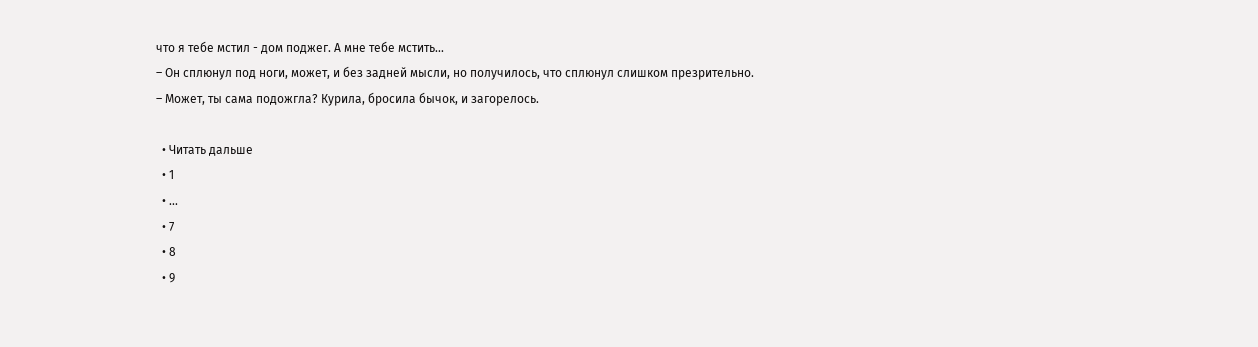что я тебе мстил - дом поджег. А мне тебе мстить...
– Он сплюнул под ноги, может, и без задней мысли, но получилось, что сплюнул слишком презрительно.
– Может, ты сама подожгла? Курила, бросила бычок, и загорелось.

  • Читать дальше
  • 1
  • ...
  • 7
  • 8
  • 9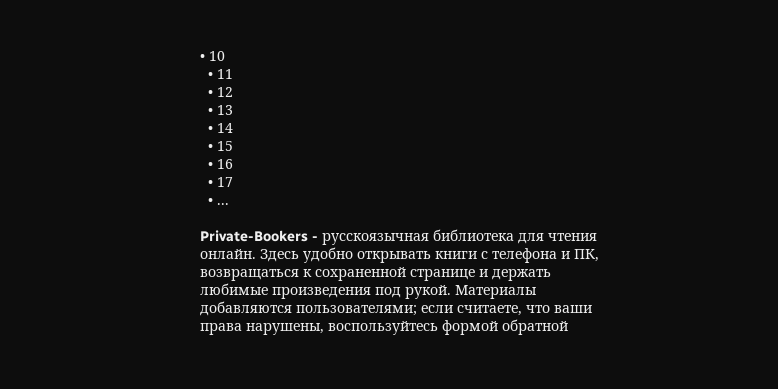• 10
  • 11
  • 12
  • 13
  • 14
  • 15
  • 16
  • 17
  • ...

Private-Bookers - русскоязычная библиотека для чтения онлайн. Здесь удобно открывать книги с телефона и ПК, возвращаться к сохраненной странице и держать любимые произведения под рукой. Материалы добавляются пользователями; если считаете, что ваши права нарушены, воспользуйтесь формой обратной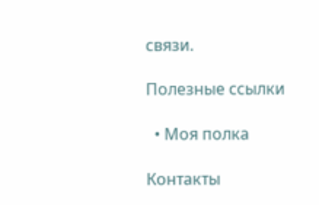связи.

Полезные ссылки

  • Моя полка

Контакты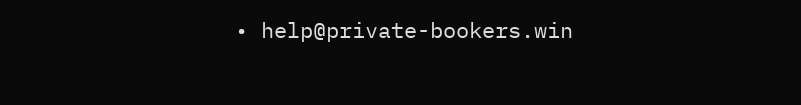• help@private-bookers.win